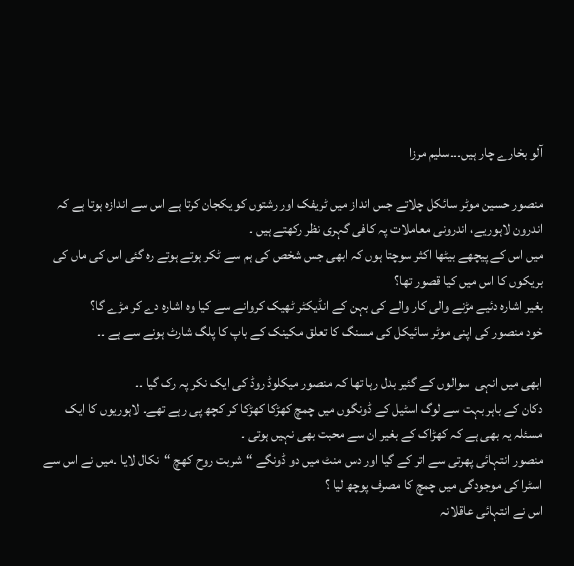آلو بخارے چار ہیں۔۔۔سلیم مرزا

منصور حسین موٹر سائکل چلاتے جس انداز میں ٹریفک اور رشتوں کو یکجان کرتا ہے اس سے اندازہ ہوتا ہے کہ اندرون لاہوریے، اندرونی معاملات پہ کافی گہری نظر رکھتے ہیں ۔
میں اس کے پیچھے بیٹھا اکثر سوچتا ہوں کہ ابھی جس شخص کی ہم سے ٹکر ہوتے ہوتے رہ گئی اس کی ماں کی بریکوں کا اس میں کیا قصور تھا؟
بغیر اشارہ دئیے مڑنے والی کار والے کی بہن کے انڈیکٹر ٹھیک کروانے سے کیا وہ اشارہ دے کر مڑے گا؟
خود منصور کی اپنی موٹر سائیکل کی مسنگ کا تعلق مکینک کے باپ کا پلگ شارٹ ہونے سے ہے ۔۔

ابھی میں انہی  سوالوں کے گئیر بدل رہا تھا کہ منصور میکلوڈ روڈ کی ایک نکر پہ رک گیا ۔۔
دکان کے باہر بہت سے لوگ اسٹیل کے ڈونگوں میں چمچ کھڑکا کھڑکا کر کچھ پی رہے تھے۔ لاہوریوں کا ایک مسئلہ یہ بھی ہے کہ کھڑاک کے بغیر ان سے محبت بھی نہیں ہوتی ۔
منصور انتہائی پھرتی سے اتر کے گیا اور دس منٹ میں دو ڈونگے “شربت روح کھچ “نکال لایا ۔میں نے اس سے اسٹرا کی موجودگی میں چمچ کا مصرف پوچھ لیا ؟
اس نے انتہائی عاقلانہ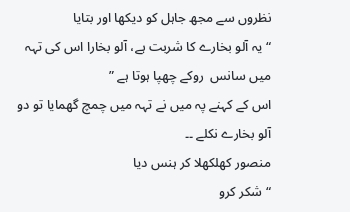نظروں سے مجھ جاہل کو دیکھا اور بتایا
“یہ آلو بخارے کا شربت ہے، آلو بخارا اس کی تہہ میں سانس  روکے چھپا ہوتا ہے ”
اس کے کہنے پہ میں نے تہہ میں چمچ گھمایا تو دو آلو بخارے نکلے ۔۔
منصور کھلکھلا کر ہنس دیا
“شکر کرو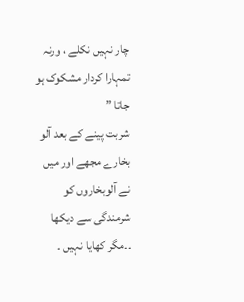چار نہیں نکلے ، ورنہ تمہارا کردار مشکوک ہو جاتا ”
شربت پینے کے بعد آلو بخارے مجھے اور میں نے آلوبخاروں کو شرمندگی سے دیکھا ۔۔مگر کھایا نہیں ۔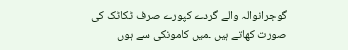گوجرانوالہ والے گردے کپورے صرف ٹکاٹک کی صورت کھاتے ہیں ۔میں کامونکی سے ہوں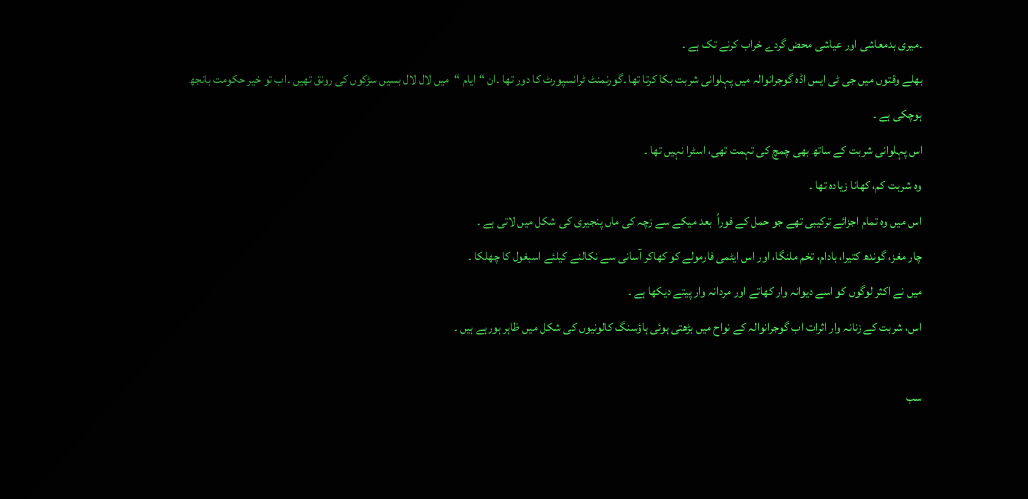۔میری بدمعاشی اور عیاشی محض گردے خراب کرنے تک ہے ۔
بھلے وقتوں میں جی ٹی ایس اڈہ گوجرانوالہ میں پہلوانی شربت بکا کرتا تھا ۔گورنمنٹ ٹرانسپورٹ کا دور تھا ۔ان “ایام “میں لال لال بسیں سڑکوں کی رونق تھیں ۔اب تو خیر حکومت بانجھ ہوچکی ہے ۔
اس پہلوانی شربت کے ساتھ بھی چمچ کی تہمت تھی، اسٹرا نہیں تھا ۔
وہ شربت کم، کھانا زیادہ تھا ۔
اس میں وہ تمام اجزائے ترکیبی تھے جو حمل کے فوراً  بعد میکے سے زچہ کی ماں پنجیری کی شکل میں لاتی ہے ۔
چار مغز، گوندھ کتیرا، بادام، تخم ملنگا، اور اس ایٹمی فارمولے کو کھاکر آسانی سے نکالنے کیلئے اسبغول کا چھلکا ۔
میں نے اکثر لوگوں کو اسے دیوانہ وار کھاتے اور مردانہ وار پیتے دیکھا ہے ۔
اس، شربت کے زنانہ وار اثرات اب گوجرانوالہ کے نواح میں بڑھتی ہوئی ہاؤسنگ کالونیوں کی شکل میں ظاہر ہورہے ہیں ۔

سب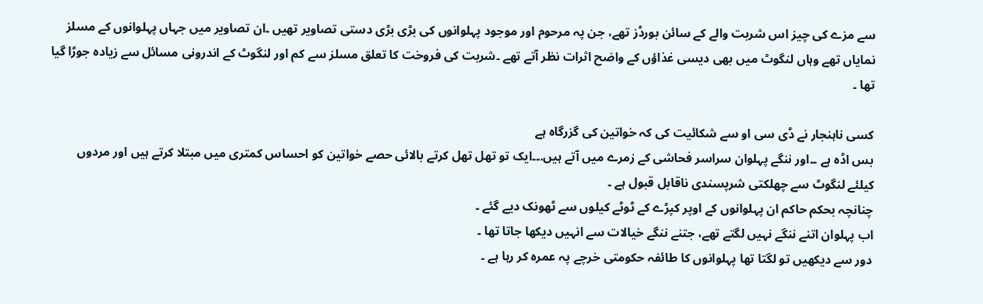سے مزے کی چیز اس شربت والے کے سائن بورڈز تھے، جن پہ مرحوم اور موجود پہلوانوں کی بڑی بڑی دستی تصاویر تھیں ۔ان تصاویر میں جہاں پہلوانوں کے مسلز نمایاں تھے وہاں لنگوٹ میں بھی دیسی غذاؤں کے واضح اثرات نظر آتے تھے ۔شربت کی فروخت کا تعلق مسلز سے کم اور لنگوٹ کے اندرونی مسائل سے زیادہ جوڑا گیا تھا ۔

کسی ناہنجار نے ڈی سی او سے شکائیت کی کہ خواتین کی گزرگاہ ہے
بس اڈہ ہے ۔۔اور ننگے پہلوان سراسر فحاشی کے زمرے میں آتے ہیں.۔۔ایک تو تھل تھل کرتے بالائی حصے خواتین کو احساس کمتری میں مبتلا کرتے ہیں اور مردوں کیلئے لنگوٹ سے چھلکتی شرپسندی ناقابل قبول ہے ۔
چنانچہ بحکم حاکم ان پہلوانوں کے اوپر کپڑے کے ٹوٹے کیلوں سے ٹھونک دیے گئے ۔
اب پہلوان اتنے ننگے نہیں لگتے تھے، جتنے ننگے خیالات سے انہیں دیکھا جاتا تھا ۔
دور سے دیکھیں تو لگتا تھا پہلوانوں کا طائفہ حکومتی خرچے پہ عمرہ کر رہا ہے ۔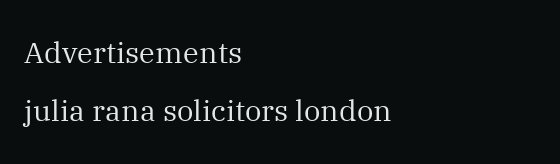Advertisements
julia rana solicitors london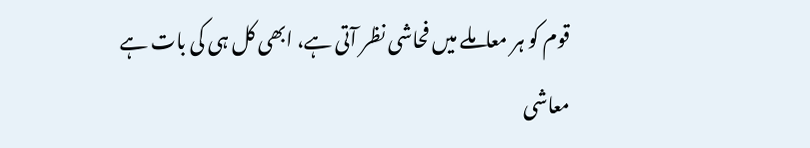قوم کو ہر معاملے میں فحاشی نظر آتی ہے، ابھی کل ہی کی بات ہے معاشی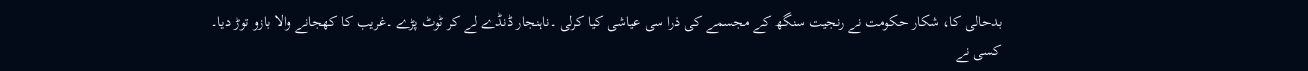بدحالی کا، شکار حکومت نے رنجیت سنگھ کے مجسمے کی ذرا سی عیاشی کیا کرلی ۔ناہنجار ڈنڈے لے کر ٹوٹ پڑے ۔غریب کا کھجانے والا بازو توڑ دیا۔
کسی نے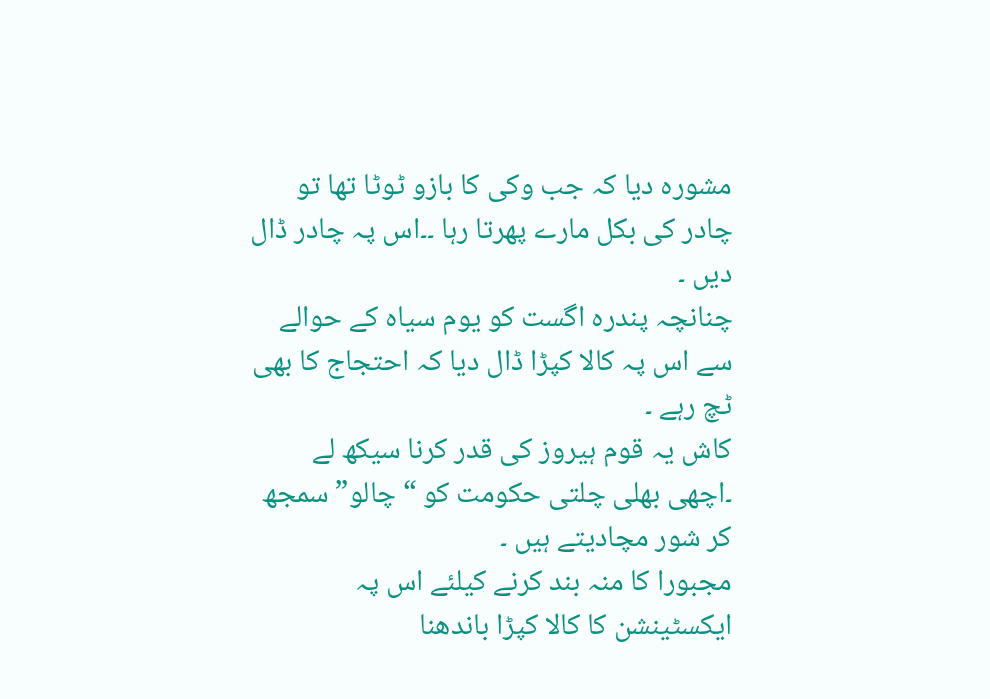مشورہ دیا کہ جب وکی کا بازو ٹوٹا تھا تو چادر کی بکل مارے پھرتا رہا ۔۔اس پہ چادر ڈال دیں ۔
چنانچہ پندرہ اگست کو یوم سیاہ کے حوالے سے اس پہ کالا کپڑا ڈال دیا کہ احتجاج کا بھی ٹچ رہے ۔
کاش یہ قوم ہیروز کی قدر کرنا سیکھ لے ۔اچھی بھلی چلتی حکومت کو “چالو” سمجھ کر شور مچادیتے ہیں ۔
مجبورا کا منہ بند کرنے کیلئے اس پہ ایکسٹینشن کا کالا کپڑا باندھنا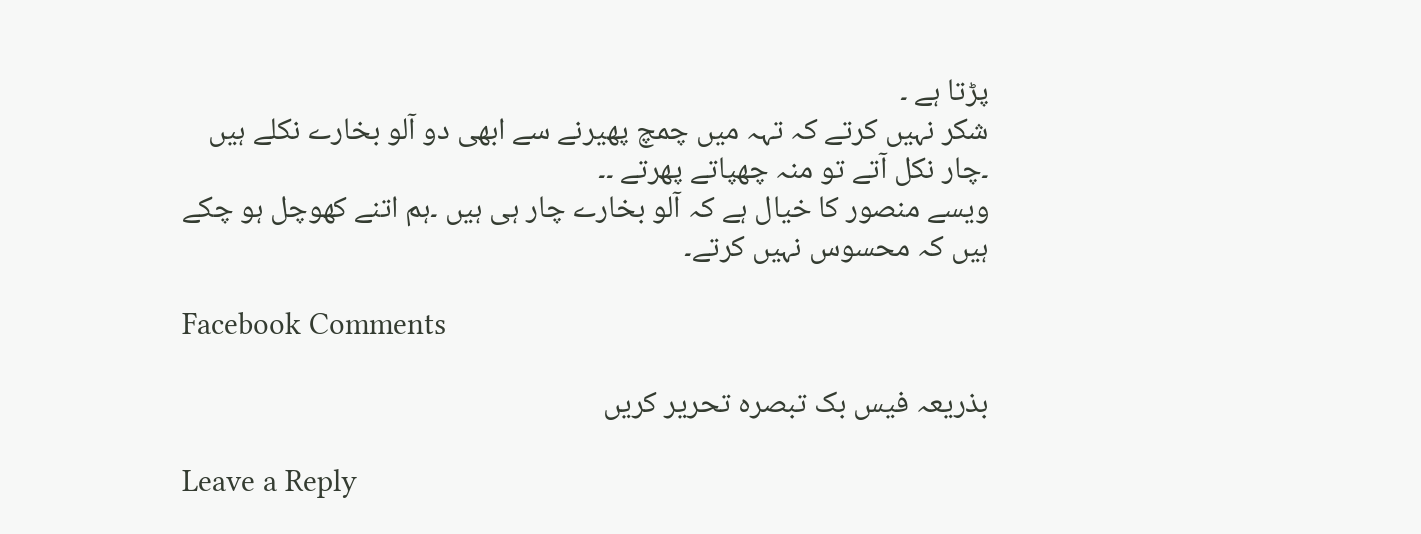پڑتا ہے ۔
شکر نہیں کرتے کہ تہہ میں چمچ پھیرنے سے ابھی دو آلو بخارے نکلے ہیں ۔چار نکل آتے تو منہ چھپاتے پھرتے ۔۔
ویسے منصور کا خیال ہے کہ آلو بخارے چار ہی ہیں ۔ہم اتنے کھوچل ہو چکے ہیں کہ محسوس نہیں کرتے۔

Facebook Comments

بذریعہ فیس بک تبصرہ تحریر کریں

Leave a Reply